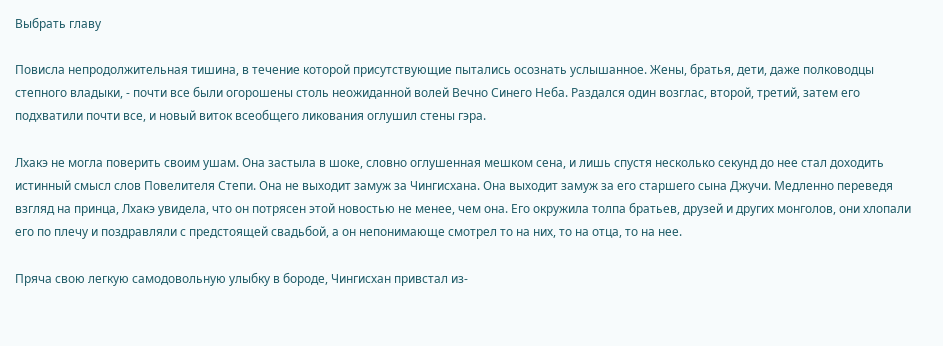Выбрать главу

Повисла непродолжительная тишина, в течение которой присутствующие пытались осознать услышанное. Жены, братья, дети, даже полководцы степного владыки, - почти все были огорошены столь неожиданной волей Вечно Синего Неба. Раздался один возглас, второй, третий, затем его подхватили почти все, и новый виток всеобщего ликования оглушил стены гэра.

Лхакэ не могла поверить своим ушам. Она застыла в шоке, словно оглушенная мешком сена, и лишь спустя несколько секунд до нее стал доходить истинный смысл слов Повелителя Степи. Она не выходит замуж за Чингисхана. Она выходит замуж за его старшего сына Джучи. Медленно переведя взгляд на принца, Лхакэ увидела, что он потрясен этой новостью не менее, чем она. Его окружила толпа братьев, друзей и других монголов, они хлопали его по плечу и поздравляли с предстоящей свадьбой, а он непонимающе смотрел то на них, то на отца, то на нее.

Пряча свою легкую самодовольную улыбку в бороде, Чингисхан привстал из-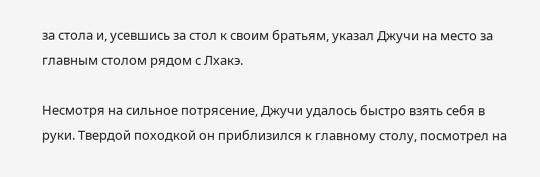за стола и, усевшись за стол к своим братьям, указал Джучи на место за главным столом рядом с Лхакэ.

Несмотря на сильное потрясение, Джучи удалось быстро взять себя в руки. Твердой походкой он приблизился к главному столу, посмотрел на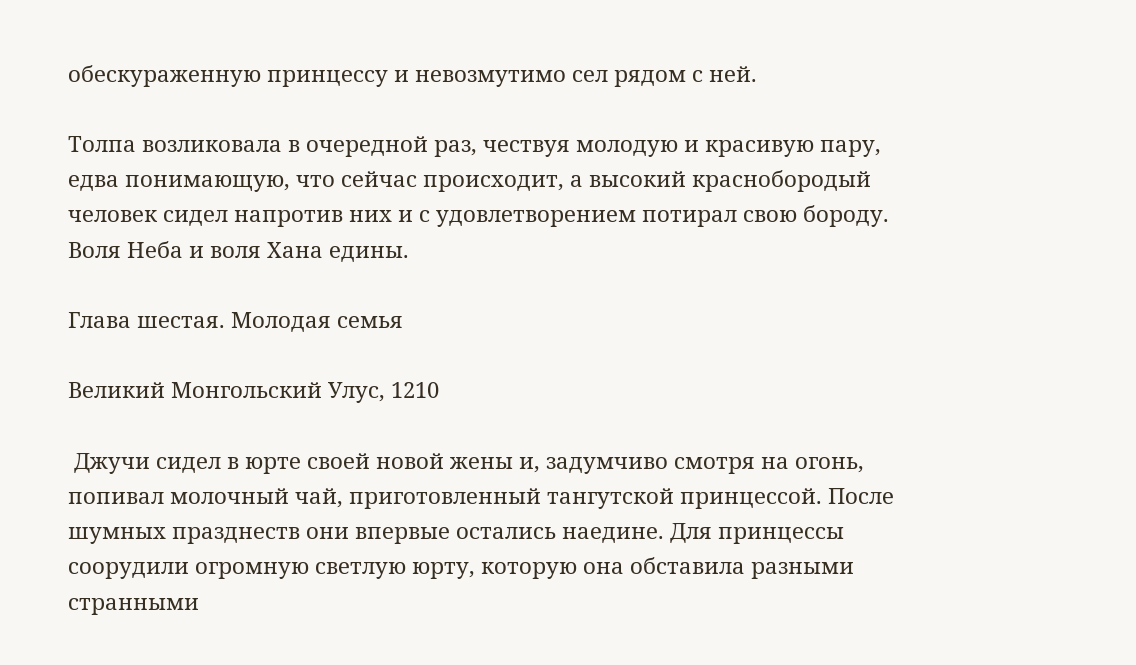обескураженную принцессу и невозмутимо сел рядом с ней.

Толпа возликовала в очередной раз, чествуя молодую и красивую пару, едва понимающую, что сейчас происходит, а высокий краснобородый человек сидел напротив них и с удовлетворением потирал свою бороду. Воля Неба и воля Хана едины.

Глава шестая. Молодая семья

Великий Монгольский Улус, 1210

 Джучи сидел в юрте своей новой жены и, задумчиво смотря на огонь, попивал молочный чай, приготовленный тангутской принцессой. После шумных празднеств они впервые остались наедине. Для принцессы соорудили огромную светлую юрту, которую она обставила разными странными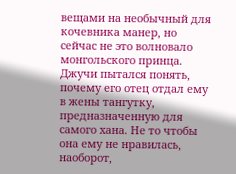вещами на необычный для кочевника манер, но сейчас не это волновало монгольского принца. Джучи пытался понять, почему его отец отдал ему в жены тангутку, предназначенную для самого хана. Не то чтобы она ему не нравилась, наоборот,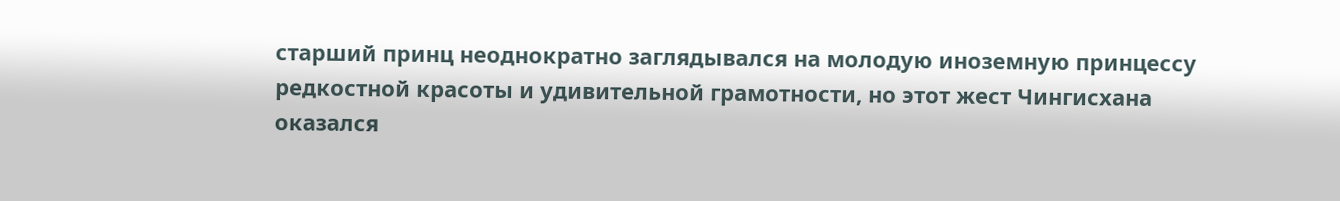старший принц неоднократно заглядывался на молодую иноземную принцессу редкостной красоты и удивительной грамотности, но этот жест Чингисхана оказался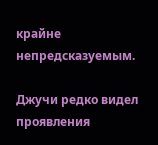крайне непредсказуемым.

Джучи редко видел проявления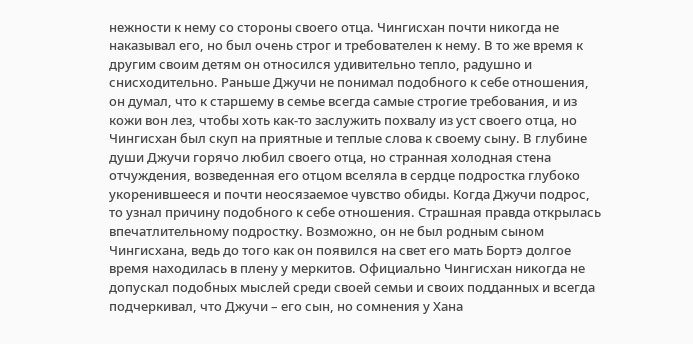нежности к нему со стороны своего отца. Чингисхан почти никогда не наказывал его, но был очень строг и требователен к нему. В то же время к другим своим детям он относился удивительно тепло, радушно и снисходительно. Раньше Джучи не понимал подобного к себе отношения, он думал, что к старшему в семье всегда самые строгие требования, и из кожи вон лез, чтобы хоть как-то заслужить похвалу из уст своего отца, но Чингисхан был скуп на приятные и теплые слова к своему сыну. В глубине души Джучи горячо любил своего отца, но странная холодная стена отчуждения, возведенная его отцом вселяла в сердце подростка глубоко укоренившееся и почти неосязаемое чувство обиды. Когда Джучи подрос, то узнал причину подобного к себе отношения. Страшная правда открылась впечатлительному подростку. Возможно, он не был родным сыном Чингисхана, ведь до того как он появился на свет его мать Бортэ долгое время находилась в плену у меркитов. Официально Чингисхан никогда не допускал подобных мыслей среди своей семьи и своих подданных и всегда подчеркивал, что Джучи – его сын, но сомнения у Хана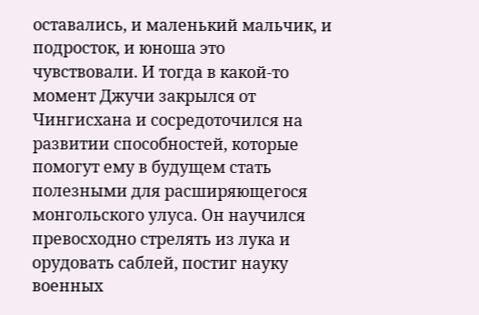оставались, и маленький мальчик, и подросток, и юноша это чувствовали. И тогда в какой-то момент Джучи закрылся от Чингисхана и сосредоточился на развитии способностей, которые помогут ему в будущем стать полезными для расширяющегося монгольского улуса. Он научился превосходно стрелять из лука и орудовать саблей, постиг науку военных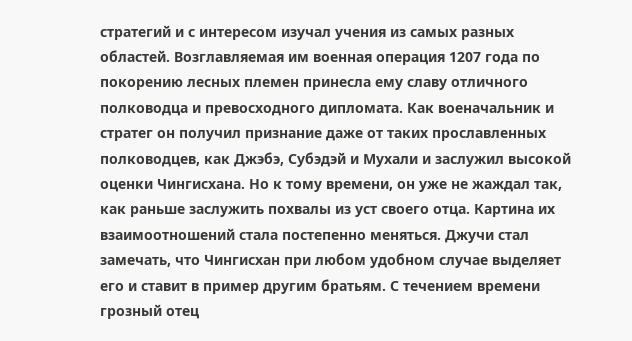стратегий и с интересом изучал учения из самых разных областей. Возглавляемая им военная операция 1207 года по покорению лесных племен принесла ему славу отличного полководца и превосходного дипломата. Как военачальник и стратег он получил признание даже от таких прославленных полководцев, как Джэбэ, Субэдэй и Мухали и заслужил высокой оценки Чингисхана. Но к тому времени, он уже не жаждал так, как раньше заслужить похвалы из уст своего отца. Картина их взаимоотношений стала постепенно меняться. Джучи стал замечать, что Чингисхан при любом удобном случае выделяет его и ставит в пример другим братьям. С течением времени грозный отец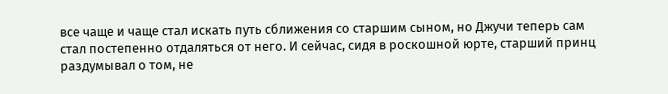все чаще и чаще стал искать путь сближения со старшим сыном, но Джучи теперь сам стал постепенно отдаляться от него. И сейчас, сидя в роскошной юрте, старший принц раздумывал о том, не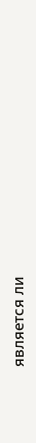является ли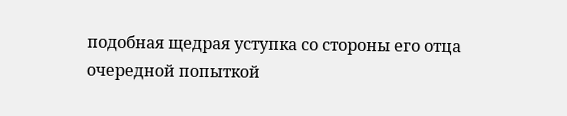подобная щедрая уступка со стороны его отца очередной попыткой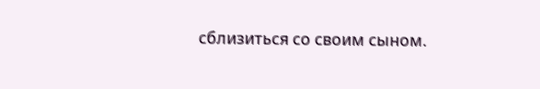сблизиться со своим сыном.